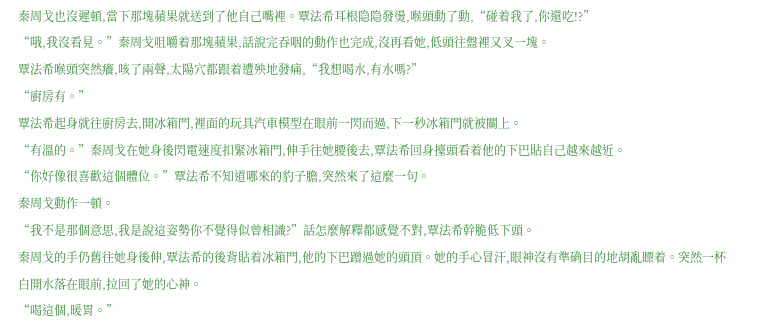秦周戈也沒遲頓,當下那塊蘋果就送到了他自己嘴裡。覃法希耳根隐隐發燙,喉頭動了動,“碰着我了,你還吃!?”
“哦,我沒看見。”秦周戈咀嚼着那塊蘋果,話說完吞咽的動作也完成,沒再看她,低頭往盤裡又叉一塊。
覃法希喉頭突然癢,咳了兩聲,太陽穴都跟着遭殃地發痛,“我想喝水,有水嗎?”
“廚房有。”
覃法希起身就往廚房去,開冰箱門,裡面的玩具汽車模型在眼前一閃而過,下一秒冰箱門就被關上。
“有溫的。”秦周戈在她身後閃電速度扣緊冰箱門,伸手往她腰後去,覃法希回身擡頭看着他的下巴貼自己越來越近。
“你好像很喜歡這個體位。”覃法希不知道哪來的豹子膽,突然來了這麼一句。
秦周戈動作一頓。
“我不是那個意思,我是說這姿勢你不覺得似曾相識?”話怎麼解釋都感覺不對,覃法希幹脆低下頭。
秦周戈的手仍舊往她身後伸,覃法希的後背貼着冰箱門,他的下巴蹭過她的頭頂。她的手心冒汗,眼神沒有準确目的地胡亂瞟着。突然一杯白開水落在眼前,拉回了她的心神。
“喝這個,暖胃。”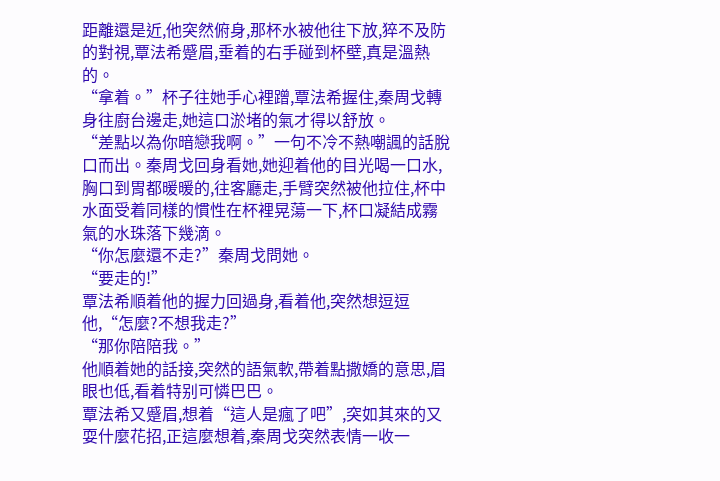距離還是近,他突然俯身,那杯水被他往下放,猝不及防的對視,覃法希蹙眉,垂着的右手碰到杯壁,真是溫熱的。
“拿着。”杯子往她手心裡蹭,覃法希握住,秦周戈轉身往廚台邊走,她這口淤堵的氣才得以舒放。
“差點以為你暗戀我啊。”一句不冷不熱嘲諷的話脫口而出。秦周戈回身看她,她迎着他的目光喝一口水,胸口到胃都暖暖的,往客廳走,手臂突然被他拉住,杯中水面受着同樣的慣性在杯裡晃蕩一下,杯口凝結成霧氣的水珠落下幾滴。
“你怎麼還不走?”秦周戈問她。
“要走的!”
覃法希順着他的握力回過身,看着他,突然想逗逗他,“怎麼?不想我走?”
“那你陪陪我。”
他順着她的話接,突然的語氣軟,帶着點撒嬌的意思,眉眼也低,看着特别可憐巴巴。
覃法希又蹙眉,想着“這人是瘋了吧”,突如其來的又耍什麼花招,正這麼想着,秦周戈突然表情一收一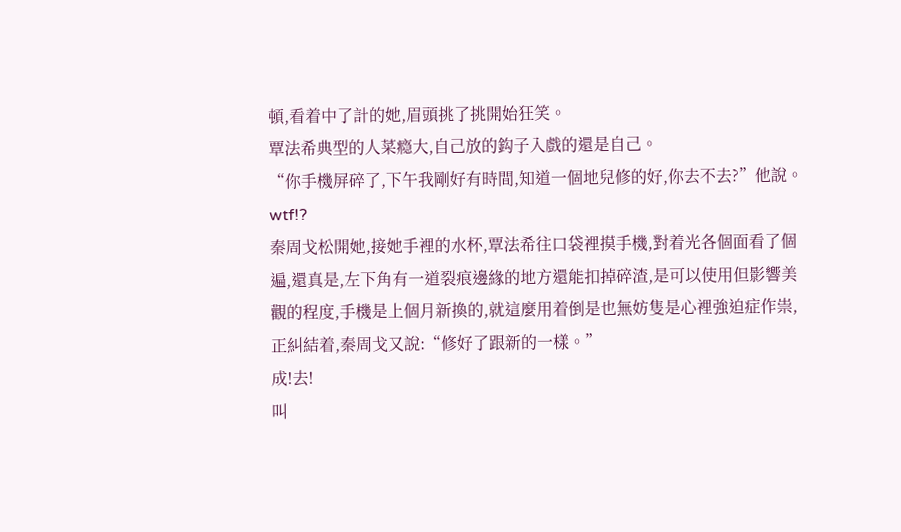頓,看着中了計的她,眉頭挑了挑開始狂笑。
覃法希典型的人菜瘾大,自己放的鈎子入戲的還是自己。
“你手機屏碎了,下午我剛好有時間,知道一個地兒修的好,你去不去?”他說。
wtf!?
秦周戈松開她,接她手裡的水杯,覃法希往口袋裡摸手機,對着光各個面看了個遍,還真是,左下角有一道裂痕邊緣的地方還能扣掉碎渣,是可以使用但影響美觀的程度,手機是上個月新換的,就這麼用着倒是也無妨隻是心裡強迫症作祟,正糾結着,秦周戈又說:“修好了跟新的一樣。”
成!去!
叫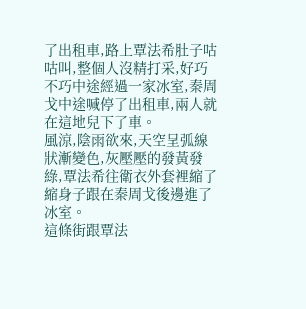了出租車,路上覃法希肚子咕咕叫,整個人沒精打采,好巧不巧中途經過一家冰室,秦周戈中途喊停了出租車,兩人就在這地兒下了車。
風涼,陰雨欲來,天空呈弧線狀漸變色,灰壓壓的發黃發綠,覃法希往衛衣外套裡縮了縮身子跟在秦周戈後邊進了冰室。
這條街跟覃法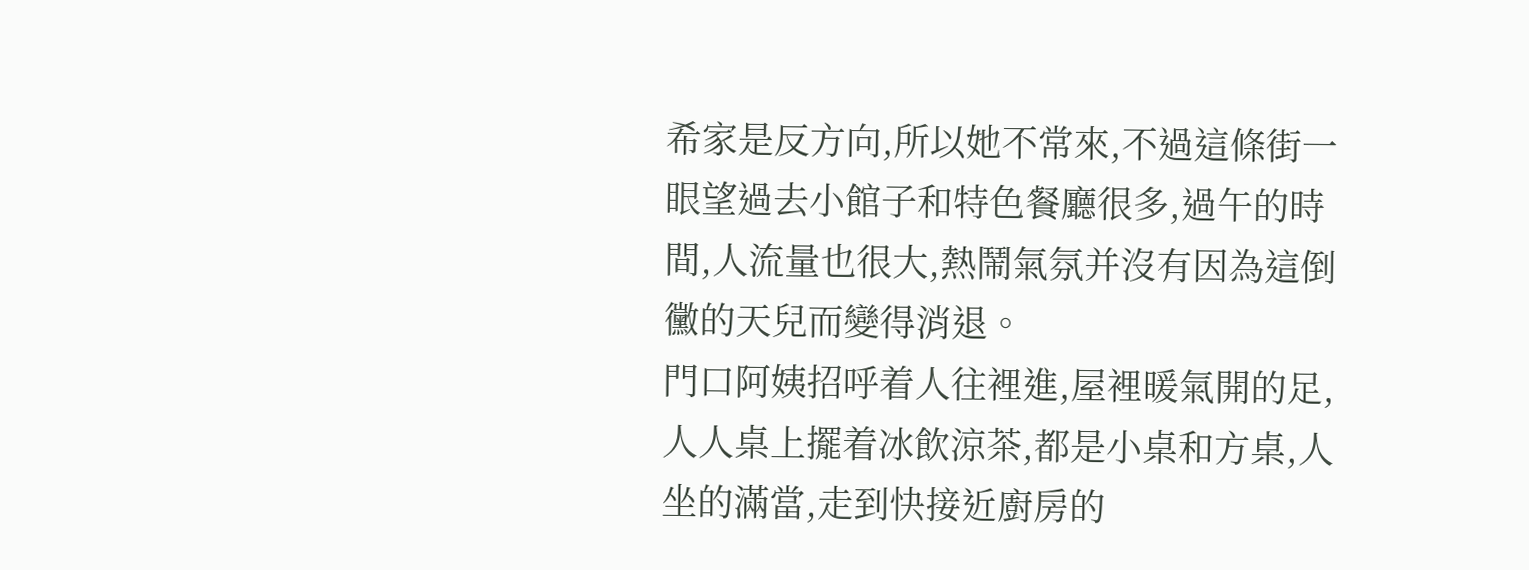希家是反方向,所以她不常來,不過這條街一眼望過去小館子和特色餐廳很多,過午的時間,人流量也很大,熱鬧氣氛并沒有因為這倒黴的天兒而變得消退。
門口阿姨招呼着人往裡進,屋裡暖氣開的足,人人桌上擺着冰飲涼茶,都是小桌和方桌,人坐的滿當,走到快接近廚房的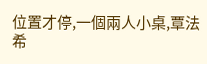位置才停,一個兩人小桌,覃法希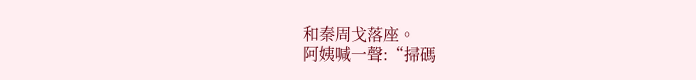和秦周戈落座。
阿姨喊一聲:“掃碼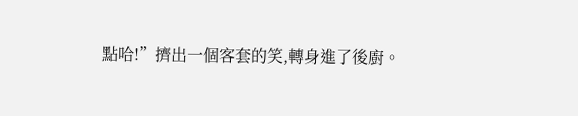點哈!”擠出一個客套的笑,轉身進了後廚。